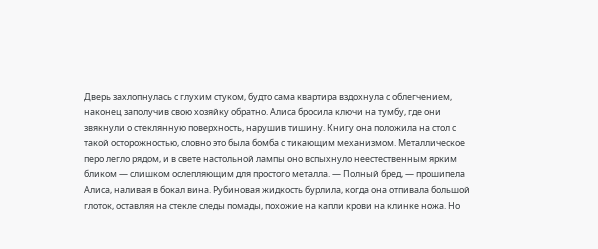Дверь захлопнулась с глухим стуком, будто сама квартира вздохнула с облегчением, наконец заполучив свою хозяйку обратно. Алиса бросила ключи на тумбу, где они звякнули о стеклянную поверхность, нарушив тишину. Книгу она положила на стол с такой осторожностью, словно это была бомба с тикающим механизмом. Металлическое перо легло рядом, и в свете настольной лампы оно вспыхнуло неестественным ярким бликом — слишком ослепляющим для простого металла. — Полный бред, — прошипела Алиса, наливая в бокал вина. Рубиновая жидкость бурлила, когда она отпивала большой глоток, оставляя на стекле следы помады, похожие на капли крови на клинке ножа. Но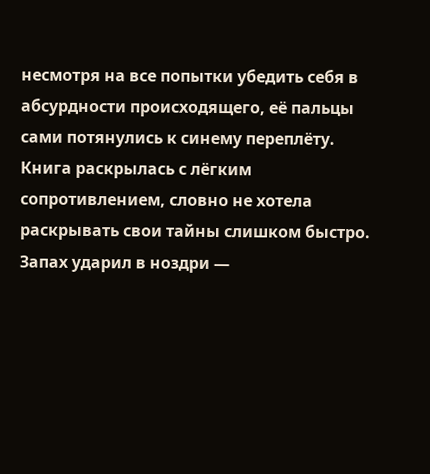несмотря на все попытки убедить себя в абсурдности происходящего, её пальцы сами потянулись к синему переплёту. Книга раскрылась с лёгким сопротивлением, словно не хотела раскрывать свои тайны слишком быстро. Запах ударил в ноздри —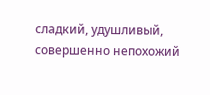сладкий, удушливый, совершенно непохожий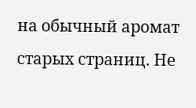на обычный аромат старых страниц. Не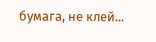бумага, не клей...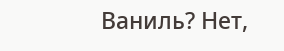Ваниль? Нет,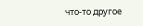что-то другое